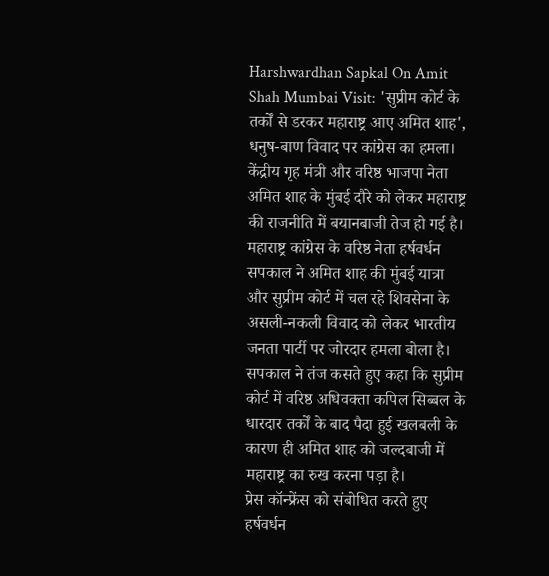Harshwardhan Sapkal On Amit Shah Mumbai Visit: 'सुप्रीम कोर्ट के तर्कों से डरकर महाराष्ट्र आए अमित शाह', धनुष-बाण विवाद पर कांग्रेस का हमला। केंद्रीय गृह मंत्री और वरिष्ठ भाजपा नेता अमित शाह के मुंबई दौरे को लेकर महाराष्ट्र की राजनीति में बयानबाजी तेज हो गई है। महाराष्ट्र कांग्रेस के वरिष्ठ नेता हर्षवर्धन सपकाल ने अमित शाह की मुंबई यात्रा और सुप्रीम कोर्ट में चल रहे शिवसेना के असली-नकली विवाद को लेकर भारतीय जनता पार्टी पर जोरदार हमला बोला है।
सपकाल ने तंज कसते हुए कहा कि सुप्रीम कोर्ट में वरिष्ठ अधिवक्ता कपिल सिब्बल के धारदार तर्कों के बाद पैदा हुई खलबली के कारण ही अमित शाह को जल्दबाजी में महाराष्ट्र का रुख करना पड़ा है।
प्रेस कॉन्फ्रेंस को संबोधित करते हुए हर्षवर्धन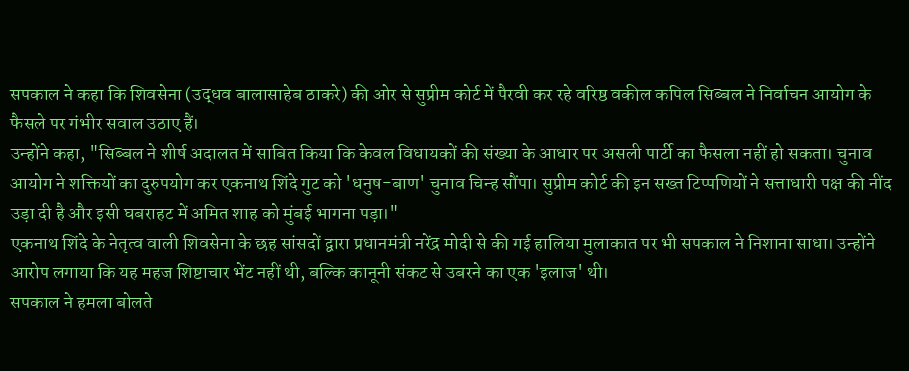सपकाल ने कहा कि शिवसेना (उद्धव बालासाहेब ठाकरे) की ओर से सुप्रीम कोर्ट में पैरवी कर रहे वरिष्ठ वकील कपिल सिब्बल ने निर्वाचन आयोग के फैसले पर गंभीर सवाल उठाए हैं।
उन्होंने कहा, "सिब्बल ने शीर्ष अदालत में साबित किया कि केवल विधायकों की संख्या के आधार पर असली पार्टी का फैसला नहीं हो सकता। चुनाव आयोग ने शक्तियों का दुरुपयोग कर एकनाथ शिंदे गुट को 'धनुष-बाण' चुनाव चिन्ह सौंपा। सुप्रीम कोर्ट की इन सख्त टिप्पणियों ने सत्ताधारी पक्ष की नींद उड़ा दी है और इसी घबराहट में अमित शाह को मुंबई भागना पड़ा।"
एकनाथ शिंदे के नेतृत्व वाली शिवसेना के छह सांसदों द्वारा प्रधानमंत्री नरेंद्र मोदी से की गई हालिया मुलाकात पर भी सपकाल ने निशाना साधा। उन्होंने आरोप लगाया कि यह महज शिष्टाचार भेंट नहीं थी, बल्कि कानूनी संकट से उबरने का एक 'इलाज' थी।
सपकाल ने हमला बोलते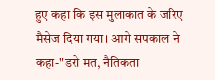हुए कहा कि इस मुलाकात के जरिए मैसेज दिया गया। आगे सपकाल ने कहा-"डरो मत, नैतिकता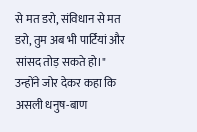से मत डरो, संविधान से मत डरो, तुम अब भी पार्टियां और सांसद तोड़ सकते हो।" उन्होंने जोर देकर कहा कि असली धनुष-बाण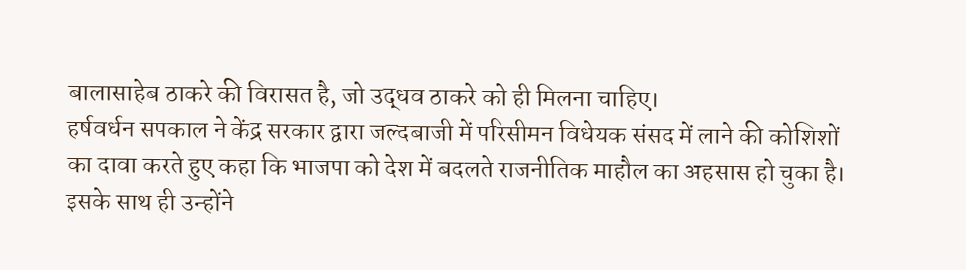बालासाहेब ठाकरे की विरासत है, जो उद्धव ठाकरे को ही मिलना चाहिए।
हर्षवर्धन सपकाल ने केंद्र सरकार द्वारा जल्दबाजी में परिसीमन विधेयक संसद में लाने की कोशिशों का दावा करते हुए कहा कि भाजपा को देश में बदलते राजनीतिक माहौल का अहसास हो चुका है।
इसके साथ ही उन्होंने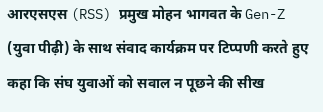आरएसएस (RSS) प्रमुख मोहन भागवत के Gen-Z (युवा पीढ़ी) के साथ संवाद कार्यक्रम पर टिप्पणी करते हुए कहा कि संघ युवाओं को सवाल न पूछने की सीख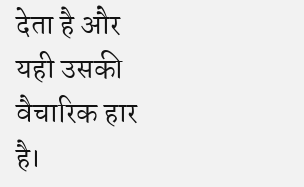देता है और यही उसकी वैचारिक हार है।